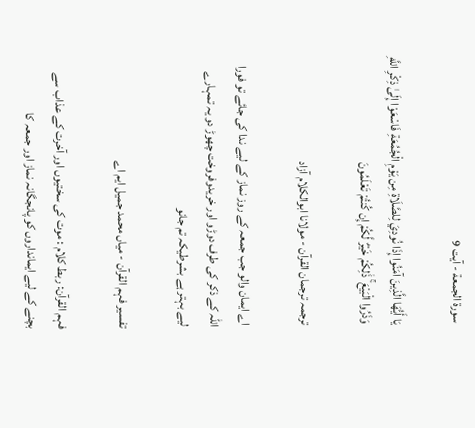سورة الجمعة - آیت 9

يَا أَيُّهَا الَّذِينَ آمَنُوا إِذَا نُودِيَ لِلصَّلَاةِ مِن يَوْمِ الْجُمُعَةِ فَاسْعَوْا إِلَىٰ ذِكْرِ اللَّهِ وَذَرُوا الْبَيْعَ ۚ ذَٰلِكُمْ خَيْرٌ لَّكُمْ إِن كُنتُمْ تَعْلَمُونَ

ترجمہ ترجمان القرآن - مولانا ابوالکلام آزاد

اے ایمان والو جب جمعہ کے روز نماز کے لیے ندا کی جائے تو فورا اللہ کے ذکر کی طرف دوڑو اور خریدوفروخت چھوڑ دو یہ تمہارے لیے بہتر ہے بشرطیکہ تم جانو

تفسیر فہم القرآن - میاں محمد جمیل ایم اے

فہم القرآن: ربط کلام : موت کی سختیوں اور آخرت کے عذاب سے بچنے کے لیے ایمانداروں کو پانجگانہ نماز اور جمعہ کا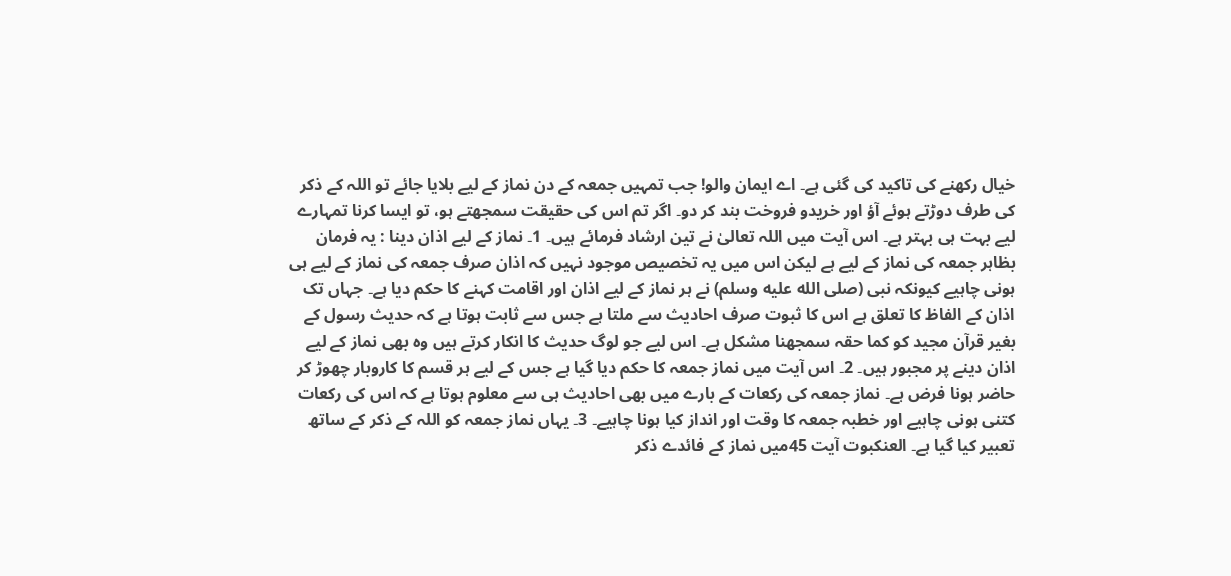خیال رکھنے کی تاکید کی گئی ہے۔ اے ایمان والو! جب تمہیں جمعہ کے دن نماز کے لیے بلایا جائے تو اللہ کے ذکر کی طرف دوڑتے ہوئے آؤ اور خریدو فروخت بند کر دو۔ اگر تم اس کی حقیقت سمجھتے ہو، تو ایسا کرنا تمہارے لیے بہت ہی بہتر ہے۔ اس آیت میں اللہ تعالیٰ نے تین ارشاد فرمائے ہیں۔ 1۔ نماز کے لیے اذان دینا : یہ فرمان بظاہر جمعہ کی نماز کے لیے ہے لیکن اس میں یہ تخصیص موجود نہیں کہ اذان صرف جمعہ کی نماز کے لیے ہی ہونی چاہیے کیونکہ نبی (صلى الله عليه وسلم) نے ہر نماز کے لیے اذان اور اقامت کہنے کا حکم دیا ہے۔ جہاں تک اذان کے الفاظ کا تعلق ہے اس کا ثبوت صرف احادیث سے ملتا ہے جس سے ثابت ہوتا ہے کہ حدیث رسول کے بغیر قرآن مجید کو کما حقہ سمجھنا مشکل ہے۔ اس لیے جو لوگ حدیث کا انکار کرتے ہیں وہ بھی نماز کے لیے اذان دینے پر مجبور ہیں۔ 2۔ اس آیت میں نماز جمعہ کا حکم دیا گیا ہے جس کے لیے ہر قسم کا کاروبار چھوڑ کر حاضر ہونا فرض ہے۔ نماز جمعہ کی رکعات کے بارے میں بھی احادیث ہی سے معلوم ہوتا ہے کہ اس کی رکعات کتنی ہونی چاہیے اور خطبہ جمعہ کا وقت اور انداز کیا ہونا چاہیے۔ 3۔ یہاں نماز جمعہ کو اللہ کے ذکر کے ساتھ تعبیر کیا گیا ہے۔ العنکبوت آیت 45میں نماز کے فائدے ذکر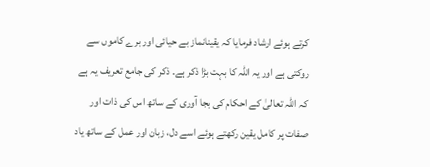کرتے ہوئے ارشاد فرمایا کہ یقینانماز بے حیائی اور برے کاموں سے روکتی ہے اور یہ اللہ کا بہت بڑا ذکر ہے۔ ذکر کی جامع تعریف یہ ہے کہ اللہ تعالیٰ کے احکام کی بجا آوری کے ساتھ اس کی ذات اور صفات پر کامل یقین رکھتے ہوئے اسے دل، زبان اور عمل کے ساتھ یاد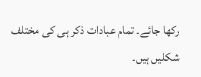رکھا جائے۔ تمام عبادات ذکر ہی کی مختلف شکلیں ہیں۔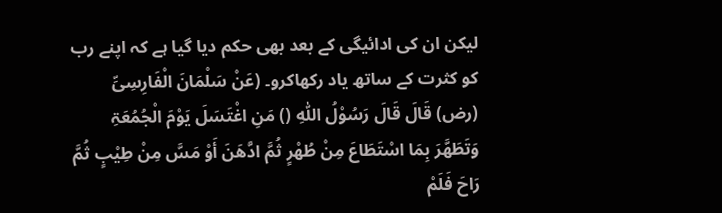لیکن ان کی ادائیگی کے بعد بھی حکم دیا گیا ہے کہ اپنے رب کو کثرت کے ساتھ یاد رکھاکرو۔ (عَنْ سَلْمَانَ الْفَارِسِیِّ (رض) قَالَ قَالَ رَسُوْلُ اللّٰہِ () مَنِ اغْتَسَلَ یَوْمَ الْجُمُعَۃِ وَتَطَھَّرَ بِمَا اسْتَطَاعَ مِنْ طُھْرٍ ثُمَّ ادَّھَنَ أَوْ مَسَّ مِنْ طِیْبٍ ثُمَّ رَاحَ فَلَمْ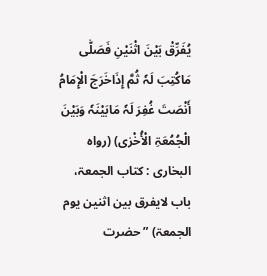یُفَرِّقْ بَیْنَ اثْنَیْنِ فَصَلّٰی مَاکُتِبَ لَہٗ ثُمَّ إِذَاخَرَجَ الْإِمَامُ أَنْصَتَ غُفِرَ لَہٗ مَابَیْنَہٗ وَبَیْنَ الْجُمُعَۃِ الْأُخْرٰی) (رواہ البخاری : کتاب الجمعۃ، باب لایفرق بین اثنین یوم الجمعۃ) ” حضرت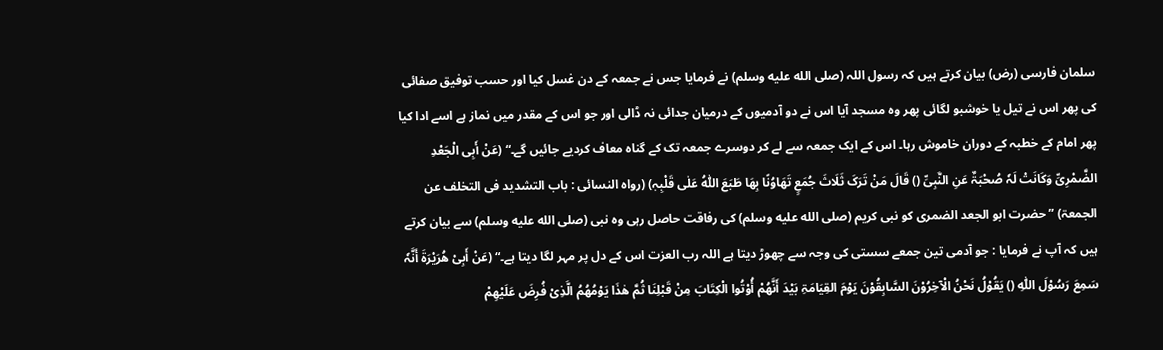سلمان فارسی (رض) بیان کرتے ہیں کہ رسول اللہ (صلى الله عليه وسلم) نے فرمایا جس نے جمعہ کے دن غسل کیا اور حسب توفیق صفائی کی پھر اس نے تیل یا خوشبو لگائی پھر وہ مسجد آیا اس نے دو آدمیوں کے درمیان جدائی نہ ڈالی اور جو اس کے مقدر میں نماز ہے اسے ادا کیا پھر امام کے خطبہ کے دوران خاموش رہا۔ اس کے ایک جمعہ سے لے کر دوسرے جمعہ تک کے گناہ معاف کردیے جائیں گے۔“ (عَنْ أَبِی الْجَعْدِ الضَّمْرِیِّ وَکَانَتْ لَہٗ صُحْبَۃٌ عَنِ النَّبِیِّ () قَالَ مَنْ تَرَکَ ثَلَاثَ جُمَعٍ تَھَاوُنًا بِھَا طَبَعَ اللّٰہُ عَلٰی قَلْبِہٖ) (رواہ النسائی : باب التشدید فی التخلف عن الجمعۃ) ” حضرت ابو الجعد الضمری کو نبی کریم (صلى الله عليه وسلم) کی رفاقت حاصل رہی وہ نبی (صلى الله عليه وسلم) سے بیان کرتے ہیں کہ آپ نے فرمایا : جو آدمی تین جمعے سستی کی وجہ سے چھوڑ دیتا ہے اللہ رب العزت اس کے دل پر مہر لگا دیتا ہے۔“ (عَنْ أَبِیْ ھُرَیْرَۃَ أَنَّہٗ سَمِعَ رَسُوْلَ اللّٰہِ () یَقُوْلُ نَحْنُ الْآخِرُوْنَ السَّابِقُوْنَ یَوْمَ القِیَامَۃِ بَیْدَ أَنَّھُمْ أُوْتُوا الْکِتَابَ مِنْ قَبْلِنَا ثُمَّ ھٰذَا یَوْمُھُمُ الَّذِیْ فُرِضَ عَلَیْھِمْ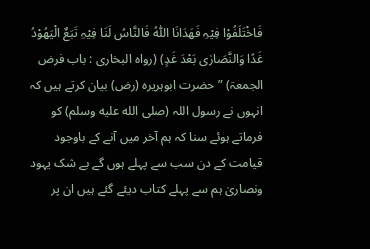فَاخْتَلَفُوْا فِیْہِ فَھَدَانَا اللّٰہُ فَالنَّاسُ لَنَا فِیْہِ تَبَعٌ الْیَھُوْدُ غَدًا وَالنَّصَارٰی بَعْدَ غَدٍ) (رواہ البخاری : باب فرض الجمعۃ) ” حضرت ابوہریرہ (رض) بیان کرتے ہیں کہ انہوں نے رسول اللہ (صلى الله عليه وسلم) کو فرماتے ہوئے سنا کہ ہم آخر میں آنے کے باوجود قیامت کے دن سب سے پہلے ہوں گے بے شک یہود ونصاریٰ ہم سے پہلے کتاب دیئے گئے ہیں ان پر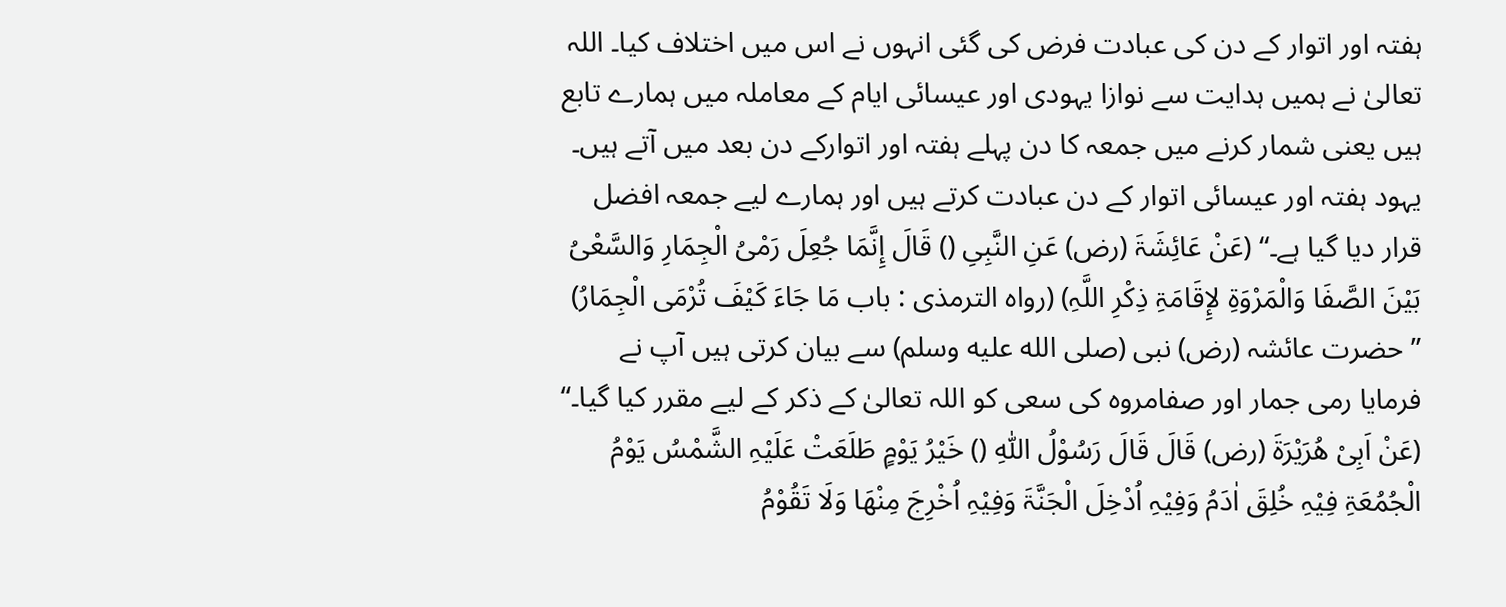ہفتہ اور اتوار کے دن کی عبادت فرض کی گئی انہوں نے اس میں اختلاف کیا۔ اللہ تعالیٰ نے ہمیں ہدایت سے نوازا یہودی اور عیسائی ایام کے معاملہ میں ہمارے تابع ہیں یعنی شمار کرنے میں جمعہ کا دن پہلے ہفتہ اور اتوارکے دن بعد میں آتے ہیں۔ یہود ہفتہ اور عیسائی اتوار کے دن عبادت کرتے ہیں اور ہمارے لیے جمعہ افضل قرار دیا گیا ہے۔“ (عَنْ عَائِشَۃَ (رض) عَنِ النَّبِیِ () قَالَ إِنَّمَا جُعِلَ رَمْیُ الْجِمَارِ وَالسَّعْیُ بَیْنَ الصَّفَا وَالْمَرْوَۃِ لإِقَامَۃِ ذِکْرِ اللَّہِ) (رواہ الترمذی : باب مَا جَاءَ کَیْفَ تُرْمَی الْجِمَارُ) ” حضرت عائشہ (رض) نبی (صلى الله عليه وسلم) سے بیان کرتی ہیں آپ نے فرمایا رمی جمار اور صفامروہ کی سعی کو اللہ تعالیٰ کے ذکر کے لیے مقرر کیا گیا۔“ (عَنْ اَبِیْ ھُرَیْرَۃَ (رض) قَالَ قَالَ رَسُوْلُ اللّٰہِ () خَیْرُ یَوْمٍ طَلَعَتْ عَلَیْہِ الشَّمْسُ یَوْمُ الْجُمُعَۃِ فِیْہِ خُلِقَ اٰدَمُ وَفِیْہِ اُدْخِلَ الْجَنَّۃَ وَفِیْہِ اُخْرِجَ مِنْھَا وَلَا تَقُوْمُ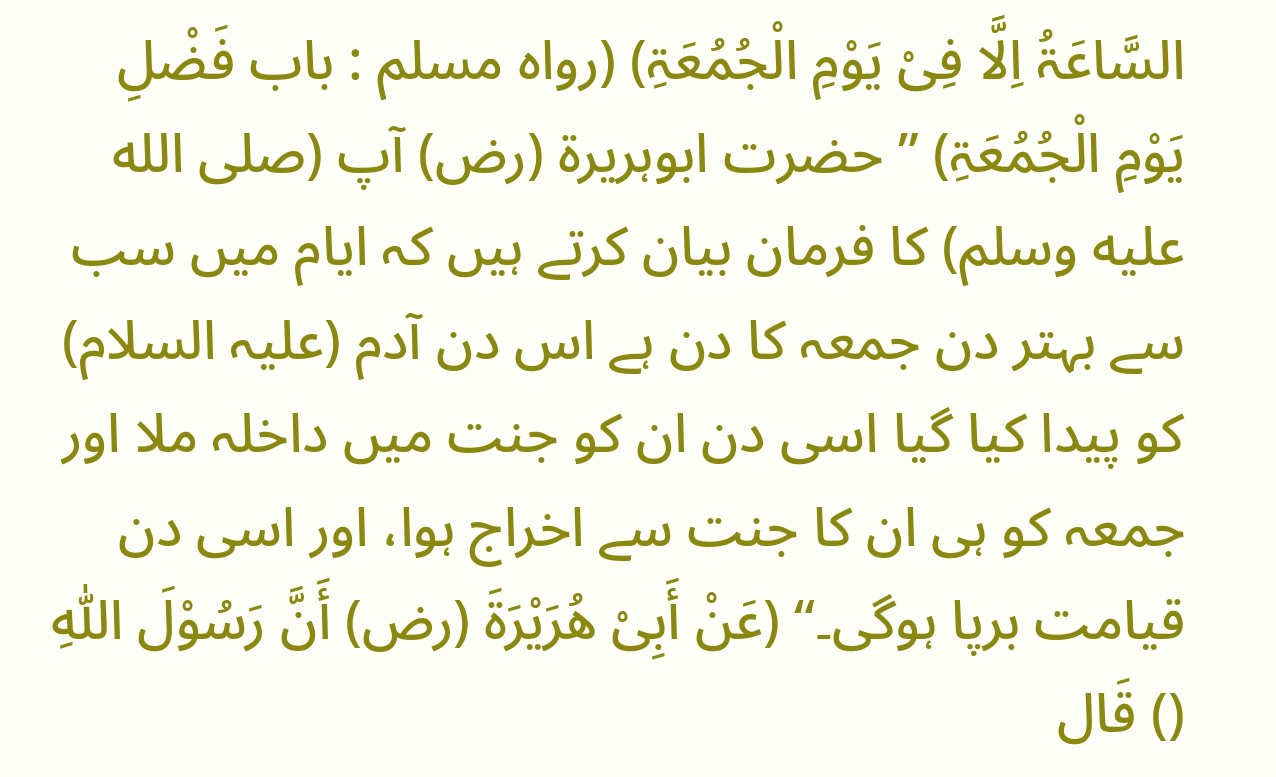السَّاعَۃُ اِلَّا فِیْ یَوْمِ الْجُمُعَۃِ) (رواہ مسلم : باب فَضْلِ یَوْمِ الْجُمُعَۃِ) ” حضرت ابوہریرۃ (رض) آپ (صلى الله عليه وسلم) کا فرمان بیان کرتے ہیں کہ ایام میں سب سے بہتر دن جمعہ کا دن ہے اس دن آدم (علیہ السلام) کو پیدا کیا گیا اسی دن ان کو جنت میں داخلہ ملا اور جمعہ کو ہی ان کا جنت سے اخراج ہوا، اور اسی دن قیامت برپا ہوگی۔“ (عَنْ أَبِیْ ھُرَیْرَۃَ (رض) أَنَّ رَسُوْلَ اللّٰہِ () قَال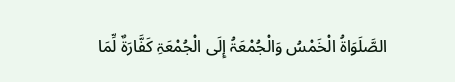الصَّلَوَاۃُ الْخَمْسُ وَالْجُمْعَۃُ إِلَی الْجُمْعَۃِ کَفَّارَۃٌ لِّمَا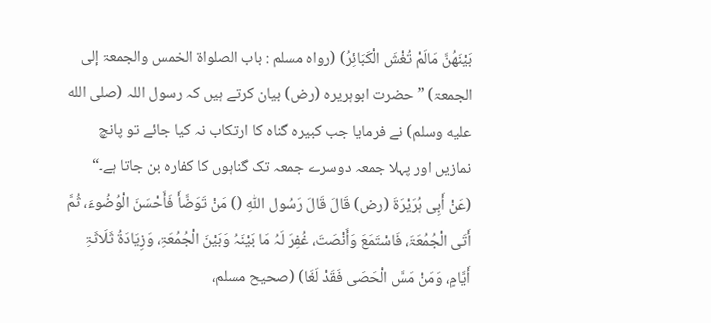بَیْنَھُنَّ مَالَمْ تُغْشَ الْکَبَائِرُ) (رواہ مسلم : باب الصلواۃ الخمس والجمعۃ إلی الجمعۃ) ” حضرت ابوہریرہ (رض) بیان کرتے ہیں کہ رسول اللہ (صلى الله عليه وسلم) نے فرمایا جب کبیرہ گناہ کا ارتکاب نہ کیا جائے تو پانچ نمازیں اور پہلا جمعہ دوسرے جمعہ تک گناہوں کا کفارہ بن جاتا ہے۔“ (عَنْ أَبِی ہُرَیْرَۃَ (رض) قَالَ قَالَ رَسُول اللّٰہِ () مَنْ تَوَضَّأَ فَأَحْسَنَ الْوُضُوءَ، ثُمَّ أَتَی الْجُمُعَۃَ، فَاسْتَمَعَ وَأَنْصَتَ، غُفِرَ لَہُ مَا بَیْنَہُ وَبَیْنَ الْجُمُعَۃِ، وَزِیَادَۃُ ثَلَاثَۃِ أَیَّامٍ، وَمَنْ مَسَّ الْحَصَی فَقَدْ لَغَا) (صحیح مسلم،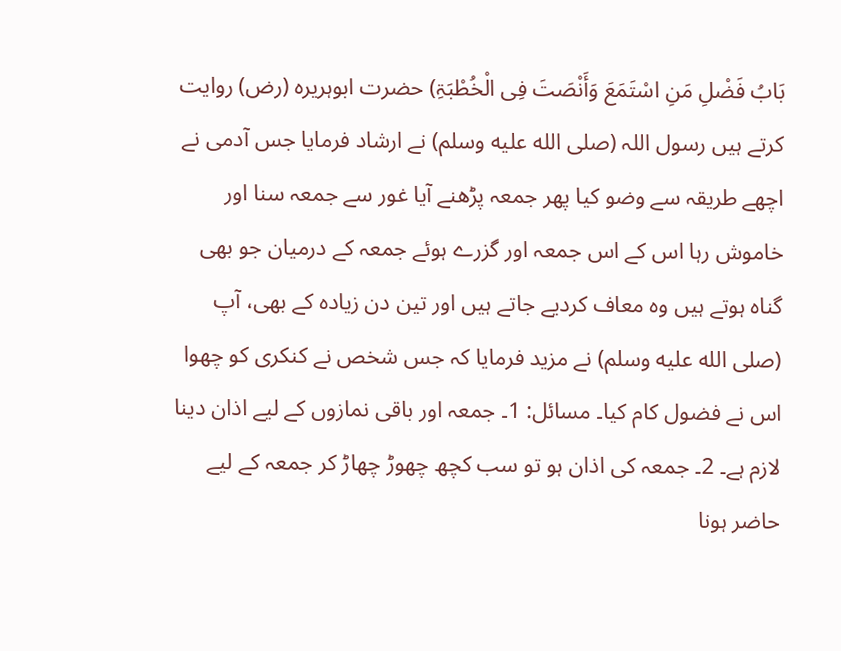بَابُ فَضْلِ مَنِ اسْتَمَعَ وَأَنْصَتَ فِی الْخُطْبَۃِ) حضرت ابوہریرہ (رض) روایت کرتے ہیں رسول اللہ (صلى الله عليه وسلم) نے ارشاد فرمایا جس آدمی نے اچھے طریقہ سے وضو کیا پھر جمعہ پڑھنے آیا غور سے جمعہ سنا اور خاموش رہا اس کے اس جمعہ اور گزرے ہوئے جمعہ کے درمیان جو بھی گناہ ہوتے ہیں وہ معاف کردیے جاتے ہیں اور تین دن زیادہ کے بھی، آپ (صلى الله عليه وسلم) نے مزید فرمایا کہ جس شخص نے کنکری کو چھوا اس نے فضول کام کیا۔ مسائل: 1۔ جمعہ اور باقی نمازوں کے لیے اذان دینا لازم ہے۔ 2۔ جمعہ کی اذان ہو تو سب کچھ چھوڑ چھاڑ کر جمعہ کے لیے حاضر ہونا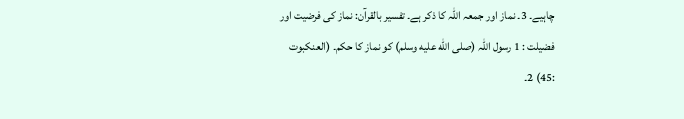چاہیے۔ 3۔ نماز اور جمعہ اللہ کا ذکر ہے۔ تفسیر بالقرآن: نماز کی فرضیت اور فضیلت : 1 رسول اللہ (صلى الله عليه وسلم) کو نماز کا حکم۔ (العنکبوت :45) 2۔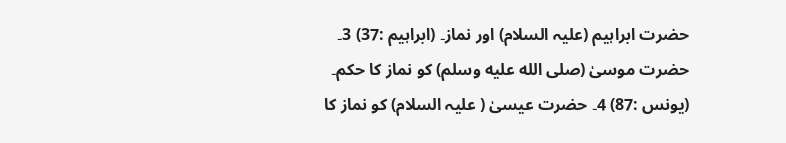حضرت ابراہیم (علیہ السلام) اور نماز۔ (ابراہیم :37) 3۔ حضرت موسیٰ (صلى الله عليه وسلم) کو نماز کا حکم۔ (یونس :87) 4۔ حضرت عیسیٰ ( علیہ السلام) کو نماز کا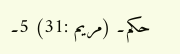حکم۔ (مریم :31) 5۔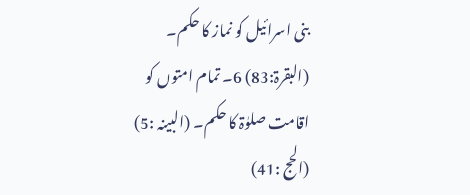بنی اسرائیل کو نماز کا حکم۔ (البقرۃ:83) 6۔ تمام امتوں کو اقامت صلوٰۃ کا حکم۔ (البینہ :5) (الحج :41)